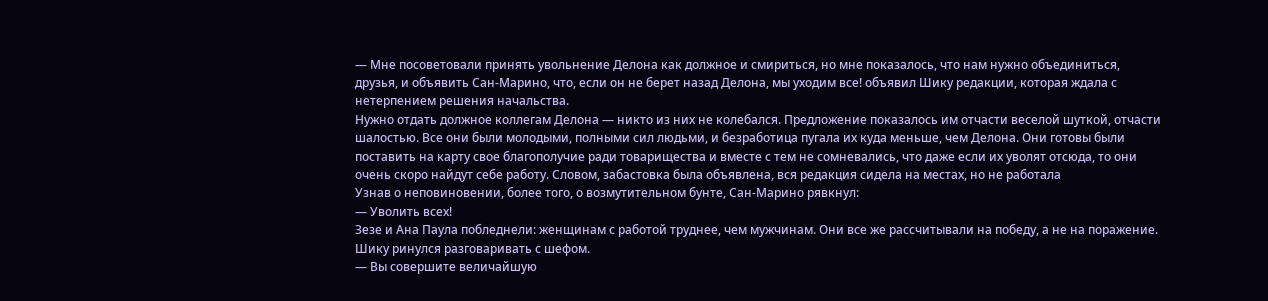— Мне посоветовали принять увольнение Делона как должное и смириться, но мне показалось, что нам нужно объединиться, друзья, и объявить Сан-Марино, что, если он не берет назад Делона, мы уходим все! объявил Шику редакции, которая ждала с нетерпением решения начальства.
Нужно отдать должное коллегам Делона — никто из них не колебался. Предложение показалось им отчасти веселой шуткой, отчасти шалостью. Все они были молодыми, полными сил людьми, и безработица пугала их куда меньше, чем Делона. Они готовы были поставить на карту свое благополучие ради товарищества и вместе с тем не сомневались, что даже если их уволят отсюда, то они очень скоро найдут себе работу. Словом, забастовка была объявлена, вся редакция сидела на местах, но не работала
Узнав о неповиновении, более того, о возмутительном бунте, Сан-Марино рявкнул:
— Уволить всех!
Зезе и Ана Паула побледнели: женщинам с работой труднее, чем мужчинам. Они все же рассчитывали на победу, а не на поражение.
Шику ринулся разговаривать с шефом.
— Вы совершите величайшую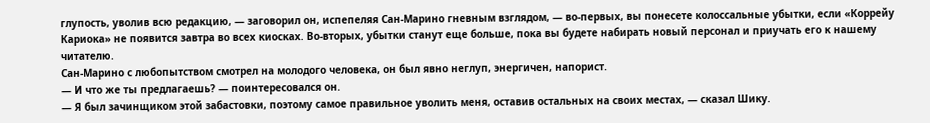глупость, уволив всю редакцию, — заговорил он, испепеляя Сан-Марино гневным взглядом, — во-первых, вы понесете колоссальные убытки, если «Коррейу Кариока» не появится завтра во всех киосках. Во-вторых, убытки станут еще больше, пока вы будете набирать новый персонал и приучать его к нашему читателю.
Сан-Марино с любопытством смотрел на молодого человека, он был явно неглуп, энергичен, напорист.
— И что же ты предлагаешь? — поинтересовался он.
— Я был зачинщиком этой забастовки, поэтому самое правильное уволить меня, оставив остальных на своих местах, — сказал Шику.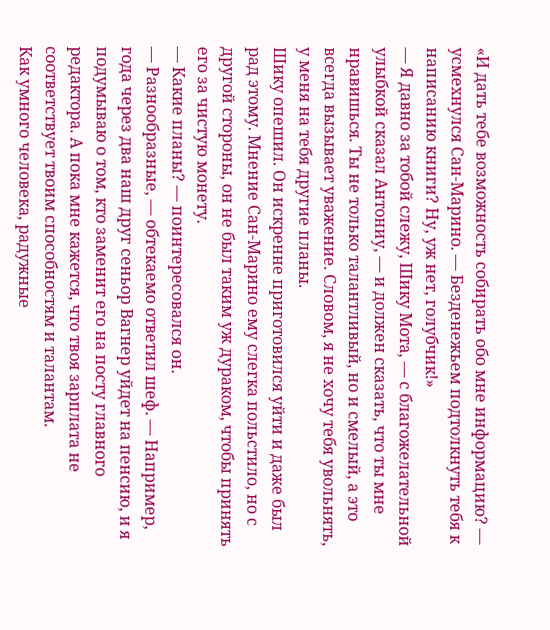«И дать тебе возможность собирать обо мне информацию? — усмехнулся Сан-Марино. — Безденежьем подтолкнуть тебя к написанию книги? Ну, уж нет, голубчик!»
— Я давно за тобой слежу, Шику Мота, — с благожелательной улыбкой сказал Антониу, — и должен сказать, что ты мне нравишься. Ты не только талантливый, но и смелый, а это всегда вызывает уважение. Словом, я не хочу тебя увольнять, у меня на тебя другие планы.
Шику опешил. Он искренне приготовился уйти и даже был рад этому. Мнение Сан-Марино ему слегка польстило, но с другой стороны, он не был таким уж дураком, чтобы принять его за чистую монету.
— Какие планы? — поинтересовался он.
— Разнообразные, — обтекаемо ответил шеф. — Например, года через два наш друг сеньор Вагнер уйдет на пенсию, и я подумываю о том, кто заменит его на посту главного редактора. А пока мне кажется, что твоя зарплата не соответствует твоим способностям и талантам.
Как умного человека, радужные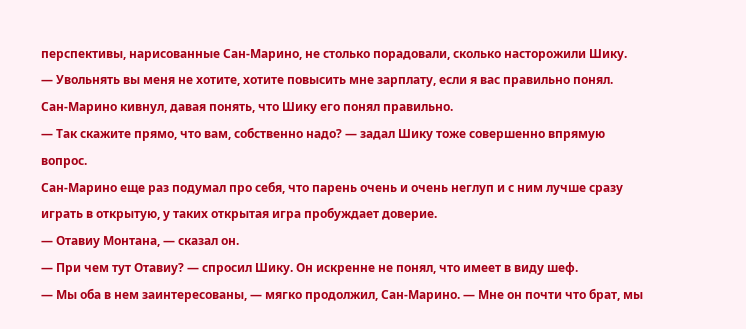перспективы, нарисованные Сан-Марино, не столько порадовали, сколько насторожили Шику.
— Увольнять вы меня не хотите, хотите повысить мне зарплату, если я вас правильно понял.
Сан-Марино кивнул, давая понять, что Шику его понял правильно.
— Так скажите прямо, что вам, собственно надо? — задал Шику тоже совершенно впрямую вопрос.
Сан-Марино еще раз подумал про себя, что парень очень и очень неглуп и с ним лучше сразу играть в открытую, у таких открытая игра пробуждает доверие.
— Отавиу Монтана, — сказал он.
— При чем тут Отавиу? — спросил Шику. Он искренне не понял, что имеет в виду шеф.
— Мы оба в нем заинтересованы, — мягко продолжил, Сан-Марино. — Мне он почти что брат, мы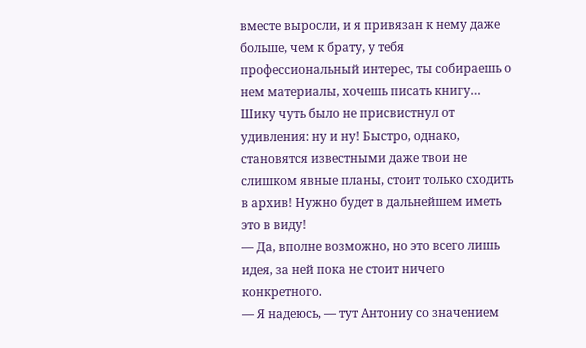вместе выросли, и я привязан к нему даже больше, чем к брату, у тебя профессиональный интерес, ты собираешь о нем материалы, хочешь писать книгу…
Шику чуть было не присвистнул от удивления: ну и ну! Быстро, однако, становятся известными даже твои не слишком явные планы, стоит только сходить в архив! Нужно будет в дальнейшем иметь это в виду!
— Да, вполне возможно, но это всего лишь идея, за ней пока не стоит ничего конкретного.
— Я надеюсь, — тут Антониу со значением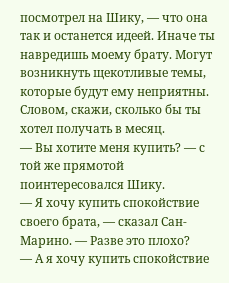посмотрел на Шику, — что она так и останется идеей. Иначе ты навредишь моему брату. Могут возникнуть щекотливые темы, которые будут ему неприятны. Словом, скажи, сколько бы ты хотел получать в месяц.
— Вы хотите меня купить? — с той же прямотой поинтересовался Шику.
— Я хочу купить спокойствие своего брата, — сказал Сан-Марино. — Разве это плохо?
— А я хочу купить спокойствие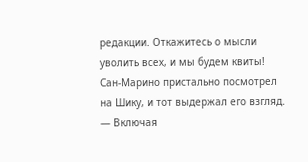редакции. Откажитесь о мысли уволить всех, и мы будем квиты!
Сан-Марино пристально посмотрел на Шику, и тот выдержал его взгляд.
— Включая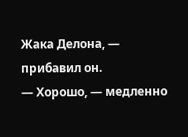Жака Делона, — прибавил он.
— Хорошо, — медленно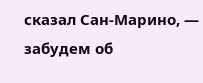сказал Сан-Марино, — забудем об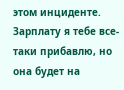этом инциденте. Зарплату я тебе все-таки прибавлю, но она будет на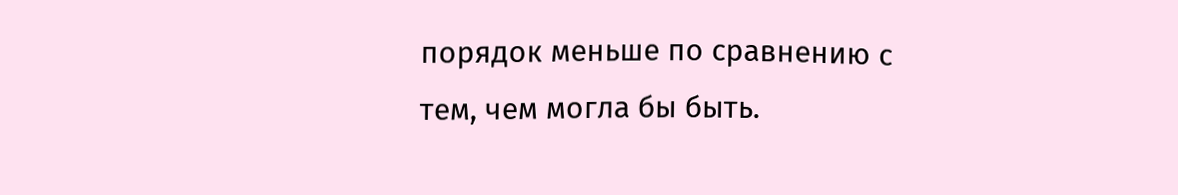порядок меньше по сравнению с тем, чем могла бы быть.